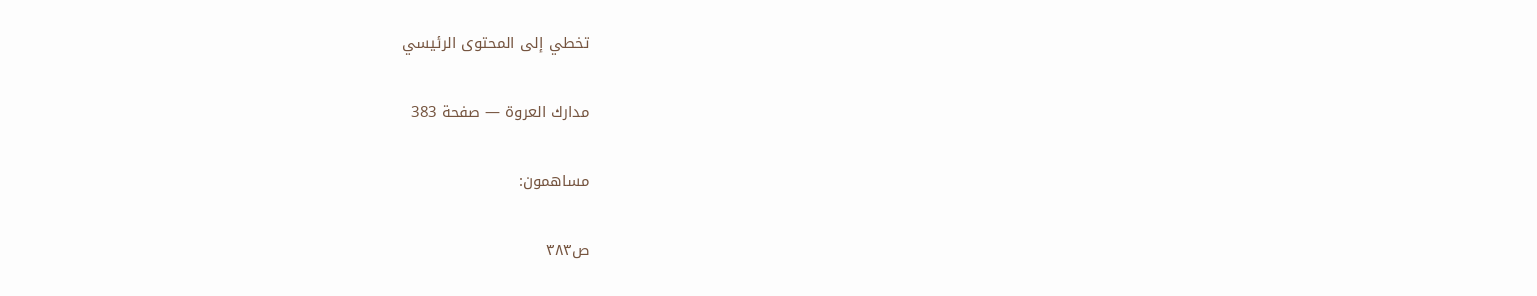تخطي إلى المحتوى الرئيسي

مدارك العروة — صفحة 383

مساهمون:

ص٣٨٣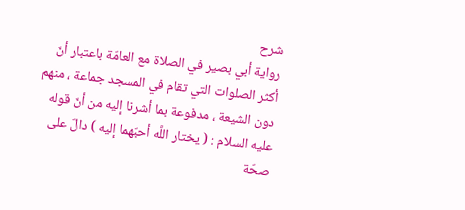شرح
رواية أبي بصير في الصلاة مع العامّة باعتبار أنّ أكثر الصلوات التي تقام في المسجد جماعة ، منهم دون الشيعة ، مدفوعة بما أشرنا إليه من أنّ قوله عليه السلام : ( يختار اللَّه أحبّهما إليه ) دالّ على صحّة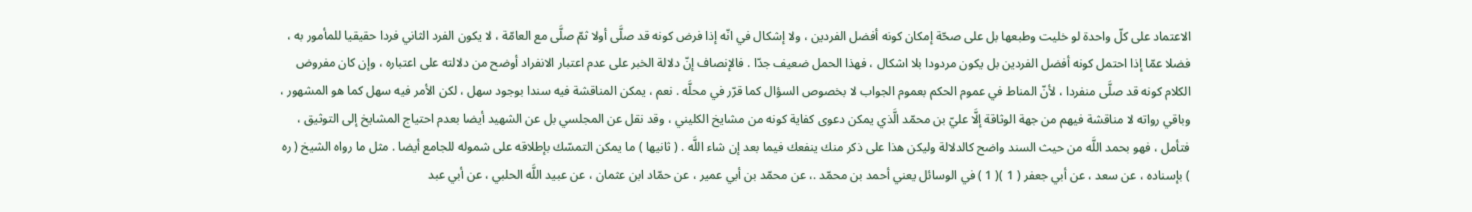الاعتماد على كلّ واحدة لو خليت وطبعها بل على صحّة إمكان كونه أفضل الفردين ، ولا إشكال في انّه إذا فرض كونه قد صلَّى أولا ثمّ صلَّى مع العامّة ، لا يكون الفرد الثاني فردا حقيقيا للمأمور به ، فضلا عمّا إذا احتمل كونه أفضل الفردين بل يكون مردودا بلا اشكال ، فهذا الحمل ضعيف جدّا . فالإنصاف إنّ دلالة الخبر على عدم اعتبار الانفراد أوضح من دلالته على اعتباره ، وإن كان مفروض الكلام كونه قد صلَّى منفردا ، لأنّ المناط في عموم الحكم بعموم الجواب لا بخصوص السؤال كما قرّر في محلَّه . نعم ، يمكن المناقشة فيه سندا بوجود سهل ، لكن الأمر فيه سهل كما هو المشهور ، وباقي رواته لا مناقشة فيهم من جهة الوثاقة إلَّا عليّ بن محمّد الَّذي يمكن دعوى كفاية كونه من مشايخ الكليني ، وقد نقل عن المجلسي بل عن الشهيد أيضا بعدم احتياج المشايخ إلى التوثيق ، فتأمل ، فهو بحمد اللَّه من حيث السند واضح كالدلالة وليكن هذا على ذكر منك ينفعك فيما بعد إن شاء اللَّه . ( ثانيها ) ما يمكن التمسّك بإطلاقه على شموله للجامع أيضا . مثل ما رواه الشيخ ( ره ) بإسناده ، عن سعد ، عن أبي جعفر ( 1 )( 1 ) في الوسائل يعني أحمد بن محمّد .، عن محمّد بن أبي عمير ، عن حمّاد ابن عثمان ، عن عبيد اللَّه الحلبي ، عن أبي عبد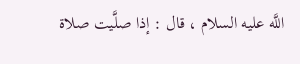اللَّه عليه السلام ، قال : إذا صلَّيت صلاة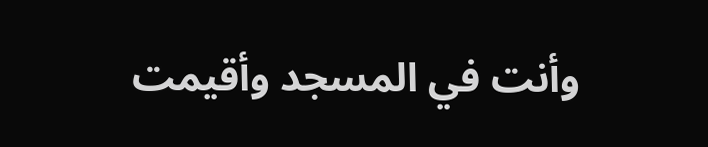وأنت في المسجد وأقيمت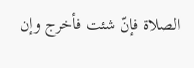الصلاة فإنّ شئت فأخرج وإن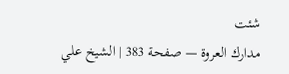شئت
مدارك العروة — صفحة 383 | الشيخ علي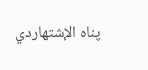پناه الإشتهاردي